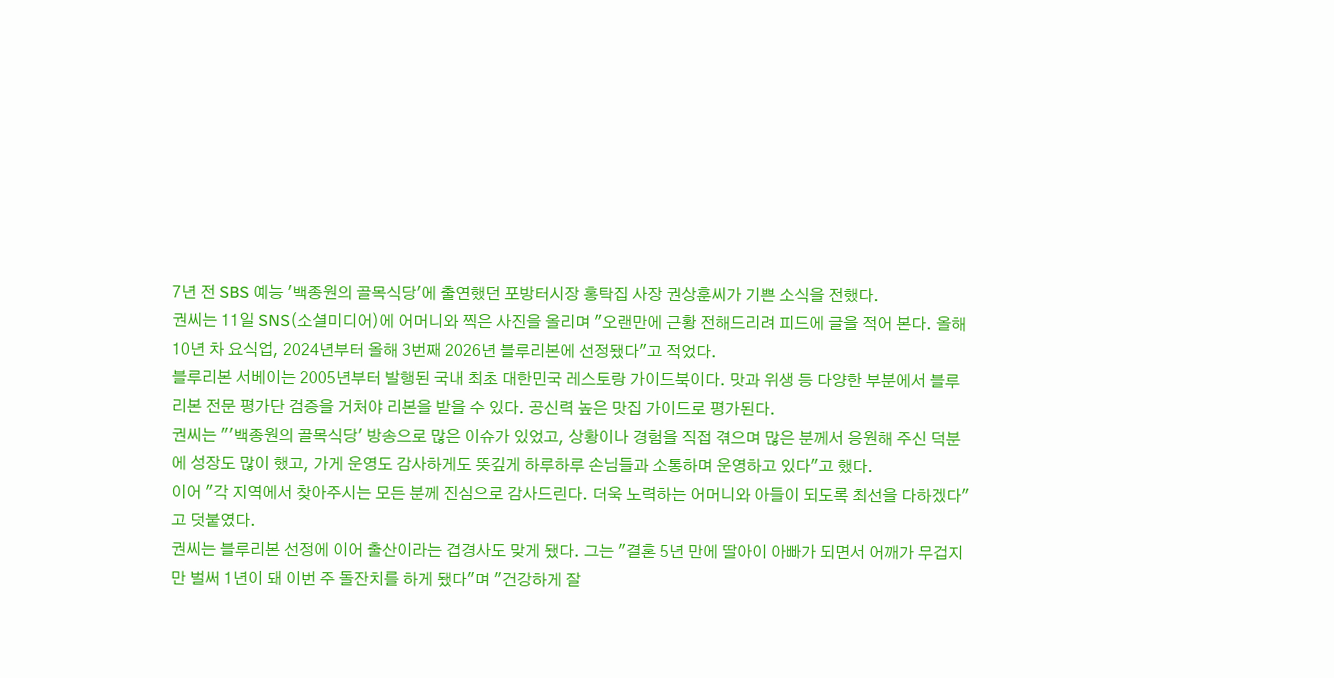7년 전 SBS 예능 '백종원의 골목식당'에 출연했던 포방터시장 홍탁집 사장 권상훈씨가 기쁜 소식을 전했다.
권씨는 11일 SNS(소셜미디어)에 어머니와 찍은 사진을 올리며 "오랜만에 근황 전해드리려 피드에 글을 적어 본다. 올해 10년 차 요식업, 2024년부터 올해 3번째 2026년 블루리본에 선정됐다"고 적었다.
블루리본 서베이는 2005년부터 발행된 국내 최초 대한민국 레스토랑 가이드북이다. 맛과 위생 등 다양한 부분에서 블루리본 전문 평가단 검증을 거처야 리본을 받을 수 있다. 공신력 높은 맛집 가이드로 평가된다.
권씨는 "'백종원의 골목식당' 방송으로 많은 이슈가 있었고, 상황이나 경험을 직접 겪으며 많은 분께서 응원해 주신 덕분에 성장도 많이 했고, 가게 운영도 감사하게도 뜻깊게 하루하루 손님들과 소통하며 운영하고 있다"고 했다.
이어 "각 지역에서 찾아주시는 모든 분께 진심으로 감사드린다. 더욱 노력하는 어머니와 아들이 되도록 최선을 다하겠다"고 덧붙였다.
권씨는 블루리본 선정에 이어 출산이라는 겹경사도 맞게 됐다. 그는 "결혼 5년 만에 딸아이 아빠가 되면서 어깨가 무겁지만 벌써 1년이 돼 이번 주 돌잔치를 하게 됐다"며 "건강하게 잘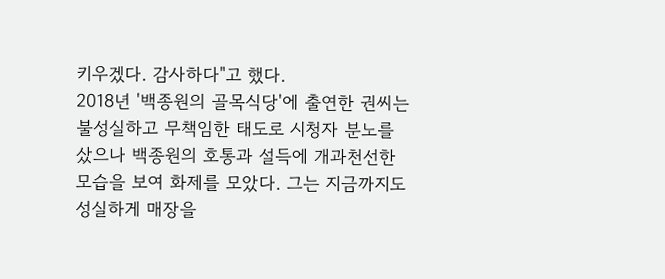키우겠다. 감사하다"고 했다.
2018년 '백종원의 골목식당'에 출연한 권씨는 불성실하고 무책임한 태도로 시청자 분노를 샀으나 백종원의 호통과 설득에 개과천선한 모습을 보여 화제를 모았다. 그는 지금까지도 성실하게 매장을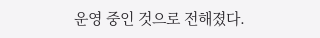운영 중인 것으로 전해졌다.